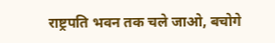राष्ट्रपति भवन तक चले जाओ, बचोगे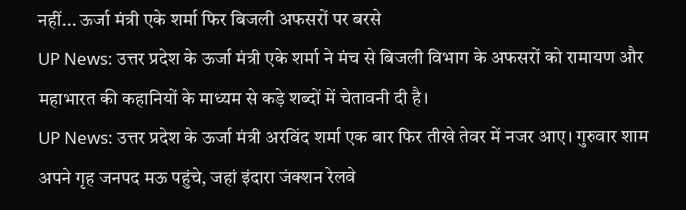नहीं... ऊर्जा मंत्री एके शर्मा फिर बिजली अफसरों पर बरसे
UP News: उत्तर प्रदेश के ऊर्जा मंत्री एके शर्मा ने मंच से बिजली विभाग के अफसरों को रामायण और महाभारत की कहानियों के माध्यम से कड़े शब्दों में चेतावनी दी है।
UP News: उत्तर प्रदेश के ऊर्जा मंत्री अरविंद शर्मा एक बार फिर तीखे तेवर में नजर आए। गुरुवार शाम अपने गृह जनपद मऊ पहुंचे, जहां इंदारा जंक्शन रेलवे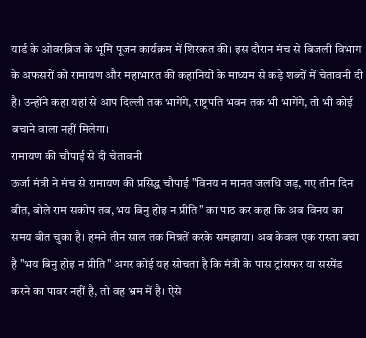यार्ड के ओवरब्रिज के भूमि पूजन कार्यक्रम में शिरकत की। इस दौरान मंच से बिजली विभाग के अफसरों को रामायण और महाभारत की कहानियों के माध्यम से कड़े शब्दों में चेतावनी दी है। उन्होंने कहा यहां से आप दिल्ली तक भागेंगे, राष्ट्रपति भवन तक भी भागेंगे, तो भी कोई बचाने वाला नहीं मिलेगा।
रामायण की चौपाई से दी चेतावनी
ऊर्जा मंत्री ने मंच से रामायण की प्रसिद्ध चौपाई "विनय न मानत जलधि जड़, गए तीन दिन बीत, बोले राम सकोप तब, भय बिनु होइ न प्रीति" का पाठ कर कहा कि अब विनय का समय बीत चुका है। हमने तीन साल तक मिन्नतें करके समझाया। अब केवल एक रास्ता बचा है "भय बिनु होइ न प्रीति" अगर कोई यह सोचता है कि मंत्री के पास ट्रांसफर या सस्पेंड करने का पावर नहीं है, तो वह भ्रम में है। ऐसे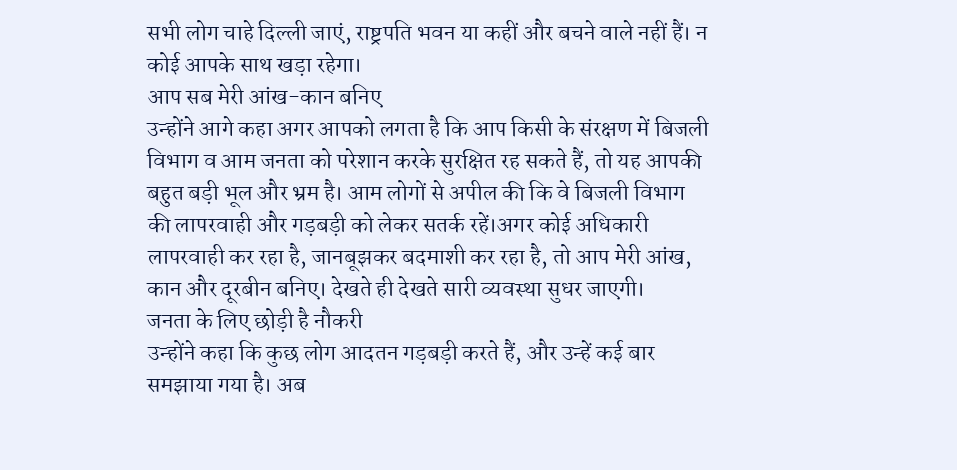सभी लोग चाहे दिल्ली जाएं, राष्ट्रपति भवन या कहीं और बचने वाले नहीं हैं। न कोई आपके साथ खड़ा रहेगा।
आप सब मेरी आंख-कान बनिए
उन्होंने आगे कहा अगर आपको लगता है कि आप किसी के संरक्षण में बिजली विभाग व आम जनता को परेशान करके सुरक्षित रह सकते हैं, तो यह आपकी बहुत बड़ी भूल और भ्रम है। आम लोगों से अपील की कि वे बिजली विभाग की लापरवाही और गड़बड़ी को लेकर सतर्क रहें।अगर कोई अधिकारी लापरवाही कर रहा है, जानबूझकर बदमाशी कर रहा है, तो आप मेरी आंख, कान और दूरबीन बनिए। देखते ही देखते सारी व्यवस्था सुधर जाएगी।
जनता के लिए छोड़ी है नौकरी
उन्होंने कहा कि कुछ लोग आदतन गड़बड़ी करते हैं, और उन्हें कई बार समझाया गया है। अब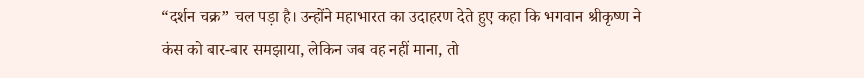“दर्शन चक्र” चल पड़ा है। उन्होंने महाभारत का उदाहरण देते हुए कहा कि भगवान श्रीकृष्ण ने कंस को बार-बार समझाया, लेकिन जब वह नहीं माना, तो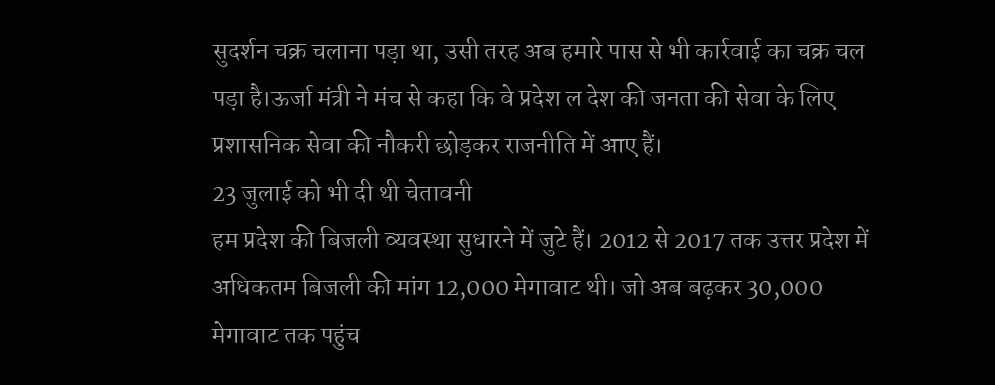सुदर्शन चक्र चलाना पड़ा था, उसी तरह अब हमारे पास से भी कार्रवाई का चक्र चल पड़ा है।ऊर्जा मंत्री ने मंच से कहा कि वे प्रदेश ल देश की जनता की सेवा के लिए प्रशासनिक सेवा की नौकरी छोड़कर राजनीति में आए हैं।
23 जुलाई को भी दी थी चेतावनी
हम प्रदेश की बिजली व्यवस्था सुधारने में जुटे हैं। 2012 से 2017 तक उत्तर प्रदेश में अधिकतम बिजली की मांग 12,000 मेगावाट थी। जो अब बढ़कर 30,000 मेगावाट तक पहुंच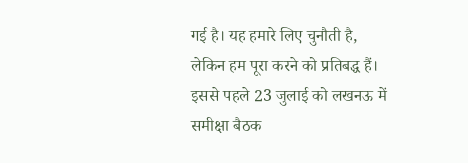गई है। यह हमारे लिए चुनौती है, लेकिन हम पूरा करने को प्रतिबद्ध हैं। इससे पहले 23 जुलाई को लखनऊ में समीक्षा बैठक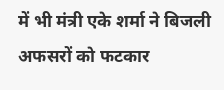में भी मंत्री एके शर्मा ने बिजली अफसरों को फटकार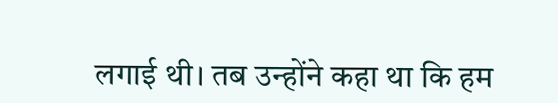लगाई थी। तब उन्होंने कहा था कि हम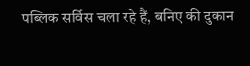पब्लिक सर्विस चला रहे हैं, बनिए की दुकान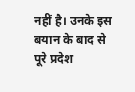नहीं है। उनके इस बयान के बाद से पूरे प्रदेश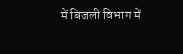में बिजली विभाग में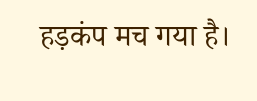हड़कंप मच गया है।